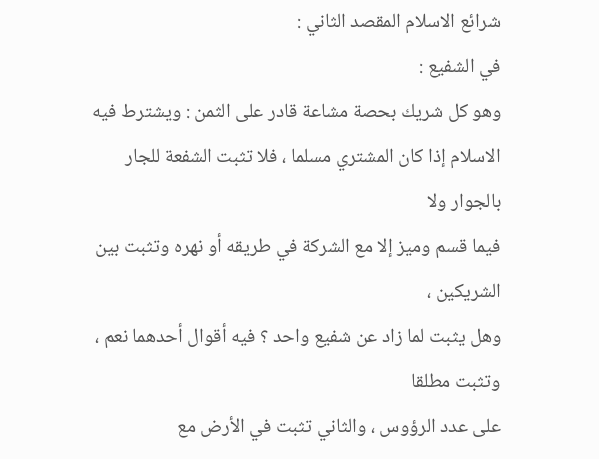شرائع الاسلام المقصد الثاني :
في الشفيع :
وهو كل شريك بحصة مشاعة قادر على الثمن : ويشترط فيه
الاسلام إذا كان المشتري مسلما ، فلا تثبت الشفعة للجار بالجوار ولا
فيما قسم وميز إلا مع الشركة في طريقه أو نهره وتثبت بين الشريكين ،
وهل يثبت لما زاد عن شفيع واحد ؟ فيه أقوال أحدهما نعم ، وتثبت مطلقا
على عدد الرؤوس ، والثاني تثبت في الأرض مع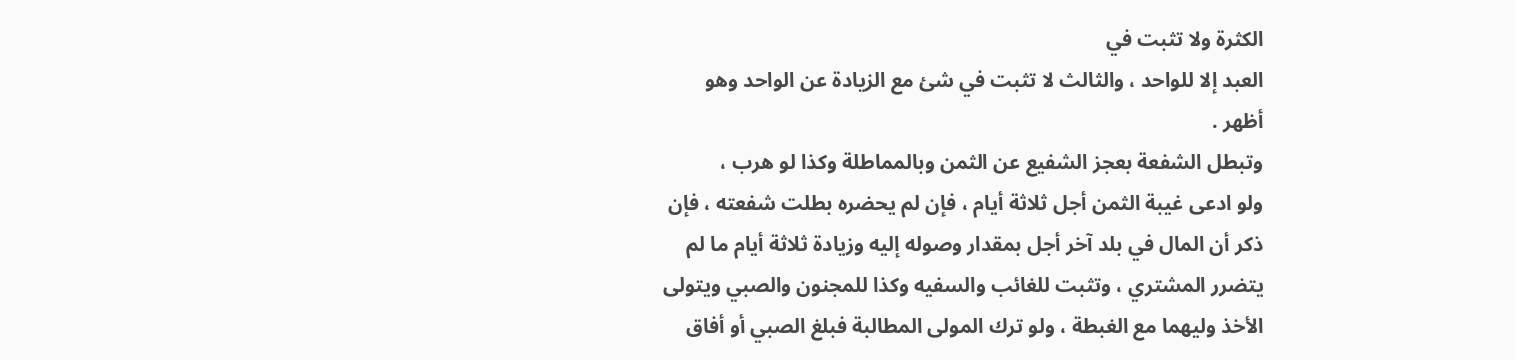الكثرة ولا تثبت في
العبد إلا للواحد ، والثالث لا تثبت في شئ مع الزيادة عن الواحد وهو
أظهر .
وتبطل الشفعة بعجز الشفيع عن الثمن وبالمماطلة وكذا لو هرب ،
ولو ادعى غيبة الثمن أجل ثلاثة أيام ، فإن لم يحضره بطلت شفعته ، فإن
ذكر أن المال في بلد آخر أجل بمقدار وصوله إليه وزيادة ثلاثة أيام ما لم
يتضرر المشتري ، وتثبت للغائب والسفيه وكذا للمجنون والصبي ويتولى
الأخذ وليهما مع الغبطة ، ولو ترك المولى المطالبة فبلغ الصبي أو أفاق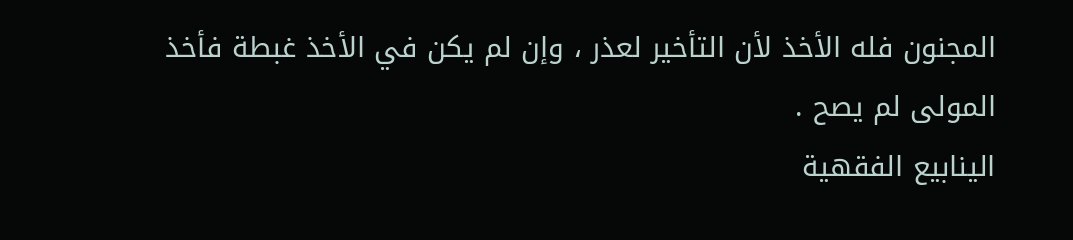المجنون فله الأخذ لأن التأخير لعذر ، وإن لم يكن في الأخذ غبطة فأخذ
المولى لم يصح .
الينابيع الفقهية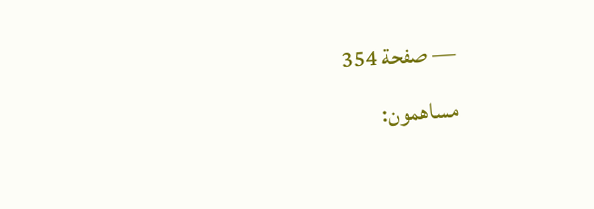— صفحة 354
مساهمون: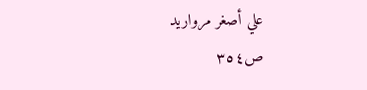علي أصغر مرواريد
ص٣٥٤